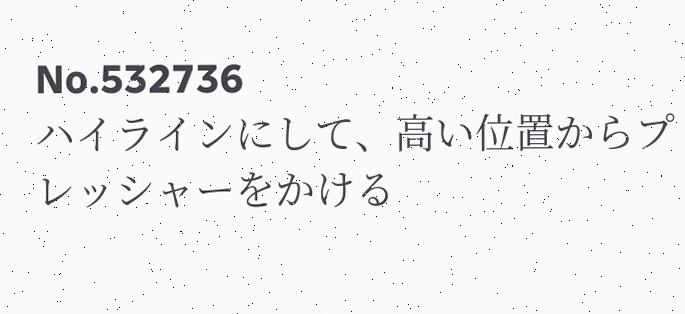No.532736
ハイラインにして、高い位置からプレッシャーをかける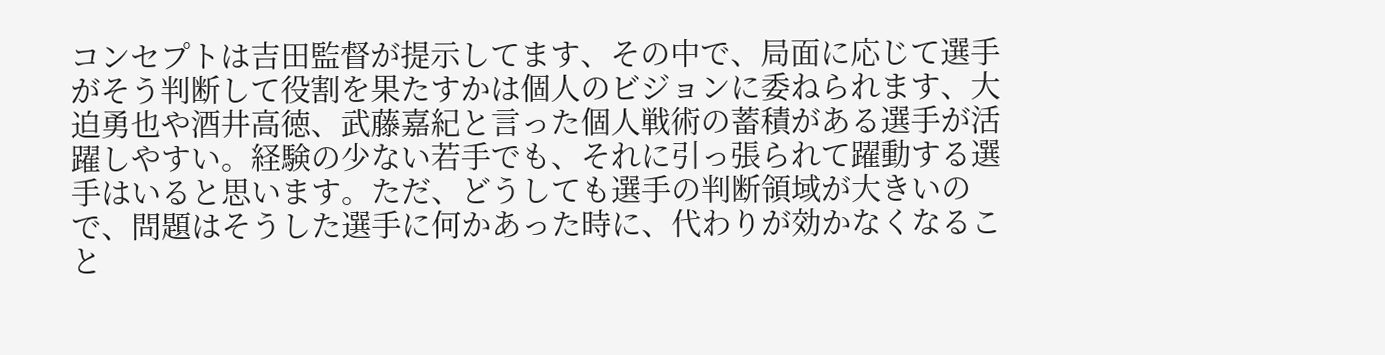コンセプトは吉田監督が提示してます、その中で、局面に応じて選手がそう判断して役割を果たすかは個人のビジョンに委ねられます、大迫勇也や酒井高徳、武藤嘉紀と言った個人戦術の蓄積がある選手が活躍しやすい。経験の少ない若手でも、それに引っ張られて躍動する選手はいると思います。ただ、どうしても選手の判断領域が大きいので、問題はそうした選手に何かあった時に、代わりが効かなくなること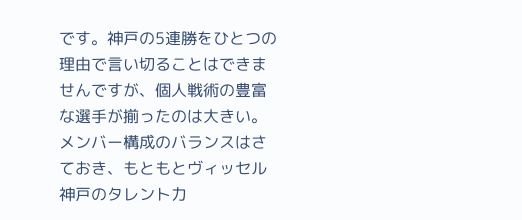です。神戸の5連勝をひとつの理由で言い切ることはできませんですが、個人戦術の豊富な選手が揃ったのは大きい。
メンバー構成のバランスはさておき、もともとヴィッセル神戸のタレント力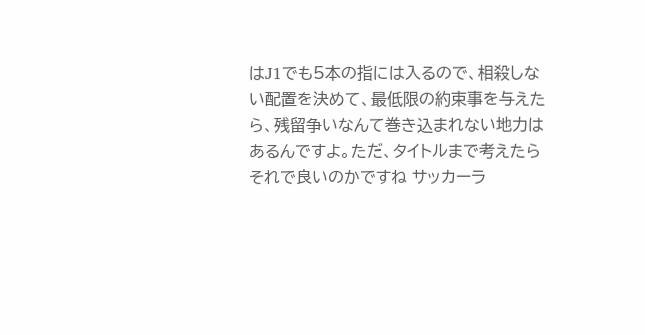はJ1でも5本の指には入るので、相殺しない配置を決めて、最低限の約束事を与えたら、残留争いなんて巻き込まれない地力はあるんですよ。ただ、タイトルまで考えたらそれで良いのかですね サッカーラ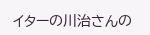イターの川治さんの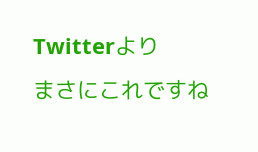Twitterより
まさにこれですね